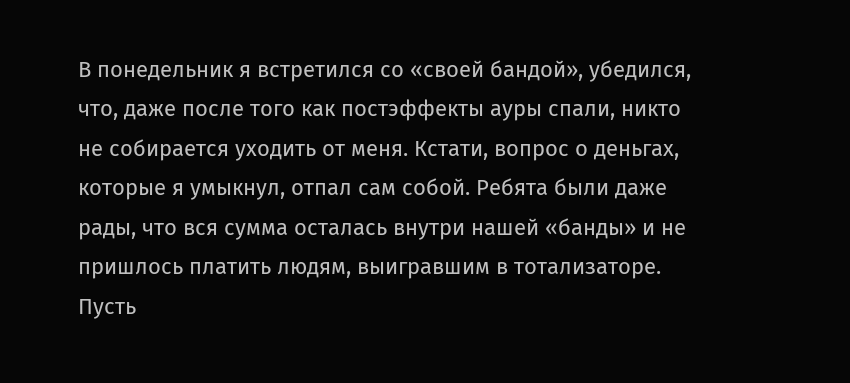В понедельник я встретился со «своей бандой», убедился, что, даже после того как постэффекты ауры спали, никто не собирается уходить от меня. Кстати, вопрос о деньгах, которые я умыкнул, отпал сам собой. Ребята были даже рады, что вся сумма осталась внутри нашей «банды» и не пришлось платить людям, выигравшим в тотализаторе. Пусть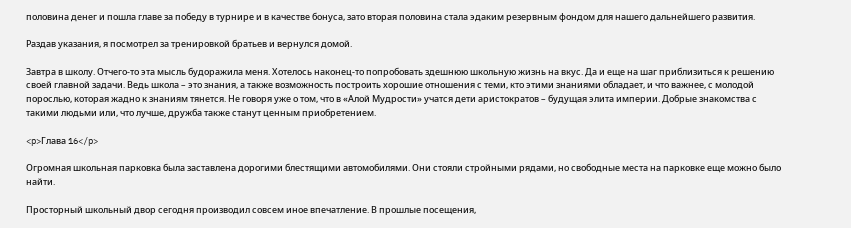половина денег и пошла главе за победу в турнире и в качестве бонуса, зато вторая половина стала эдаким резервным фондом для нашего дальнейшего развития.

Раздав указания, я посмотрел за тренировкой братьев и вернулся домой.

Завтра в школу. Отчего-то эта мысль будоражила меня. Хотелось наконец-то попробовать здешнюю школьную жизнь на вкус. Да и еще на шаг приблизиться к решению своей главной задачи. Ведь школа – это знания, а также возможность построить хорошие отношения с теми, кто этими знаниями обладает, и что важнее, с молодой порослью, которая жадно к знаниям тянется. Не говоря уже о том, что в «Алой Мудрости» учатся дети аристократов – будущая элита империи. Добрые знакомства с такими людьми или, что лучше, дружба также станут ценным приобретением.

<p>Глава 16</p>

Огромная школьная парковка была заставлена дорогими блестящими автомобилями. Они стояли стройными рядами, но свободные места на парковке еще можно было найти.

Просторный школьный двор сегодня производил совсем иное впечатление. В прошлые посещения,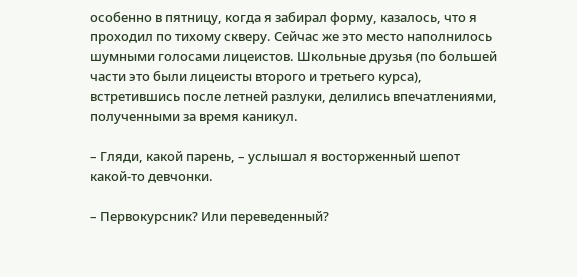особенно в пятницу, когда я забирал форму, казалось, что я проходил по тихому скверу. Сейчас же это место наполнилось шумными голосами лицеистов. Школьные друзья (по большей части это были лицеисты второго и третьего курса), встретившись после летней разлуки, делились впечатлениями, полученными за время каникул.

– Гляди, какой парень, – услышал я восторженный шепот какой-то девчонки.

– Первокурсник? Или переведенный?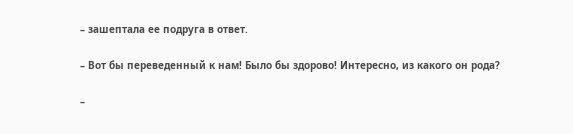– зашептала ее подруга в ответ.

– Вот бы переведенный к нам! Было бы здорово! Интересно, из какого он рода?

–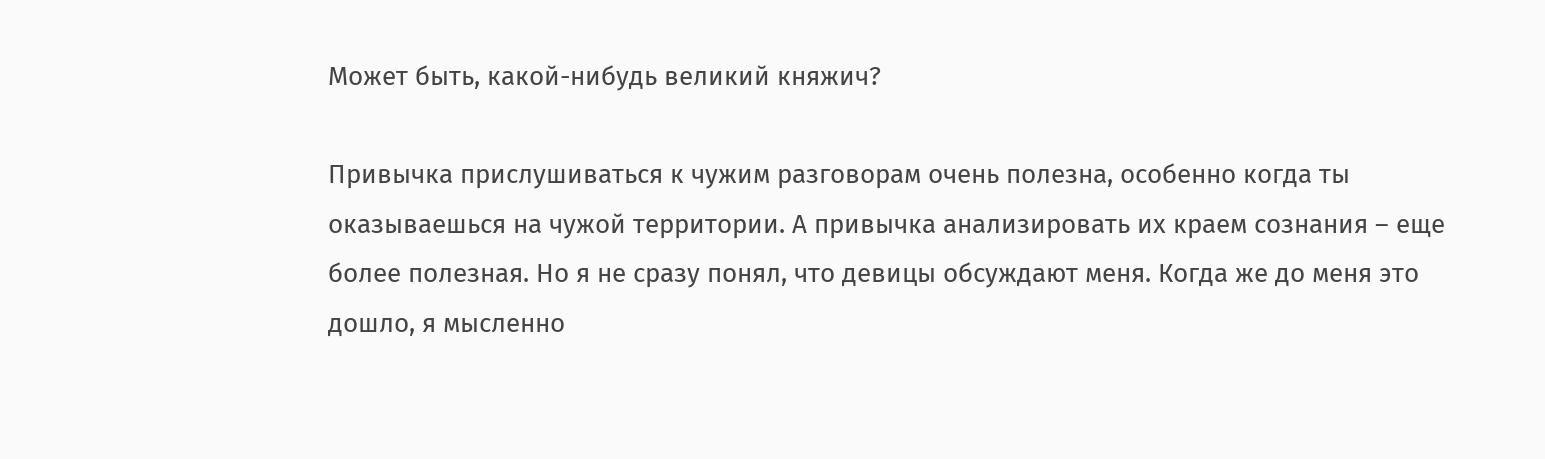Может быть, какой-нибудь великий княжич?

Привычка прислушиваться к чужим разговорам очень полезна, особенно когда ты оказываешься на чужой территории. А привычка анализировать их краем сознания – еще более полезная. Но я не сразу понял, что девицы обсуждают меня. Когда же до меня это дошло, я мысленно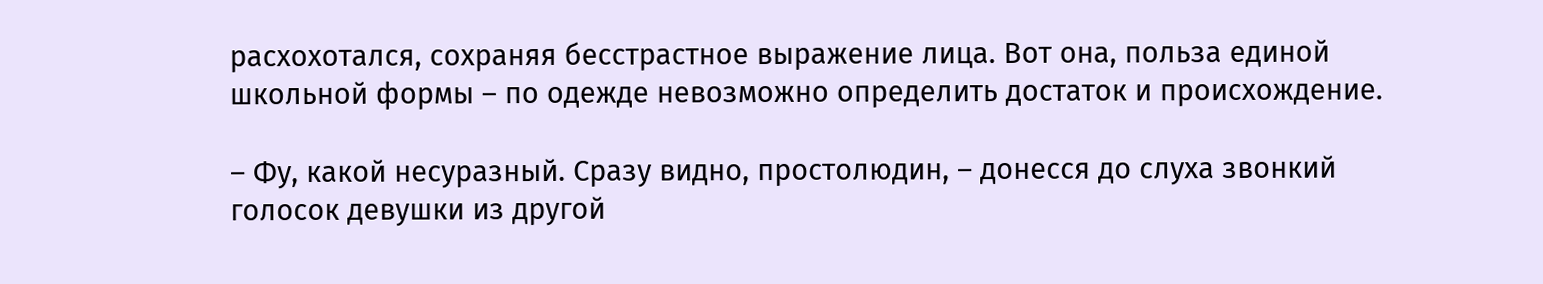расхохотался, сохраняя бесстрастное выражение лица. Вот она, польза единой школьной формы – по одежде невозможно определить достаток и происхождение.

– Фу, какой несуразный. Сразу видно, простолюдин, – донесся до слуха звонкий голосок девушки из другой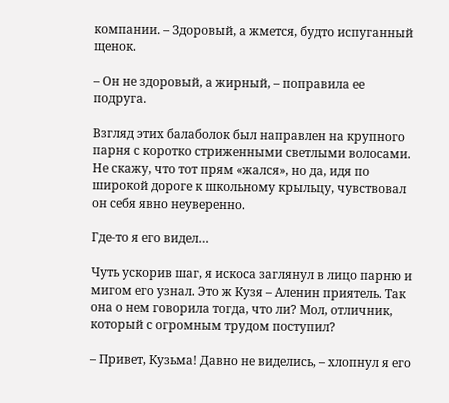компании. – Здоровый, а жмется, будто испуганный щенок.

– Он не здоровый, а жирный, – поправила ее подруга.

Взгляд этих балаболок был направлен на крупного парня с коротко стриженными светлыми волосами. Не скажу, что тот прям «жался», но да, идя по широкой дороге к школьному крыльцу, чувствовал он себя явно неуверенно.

Где-то я его видел…

Чуть ускорив шаг, я искоса заглянул в лицо парню и мигом его узнал. Это ж Кузя – Аленин приятель. Так она о нем говорила тогда, что ли? Мол, отличник, который с огромным трудом поступил?

– Привет, Кузьма! Давно не виделись, – хлопнул я его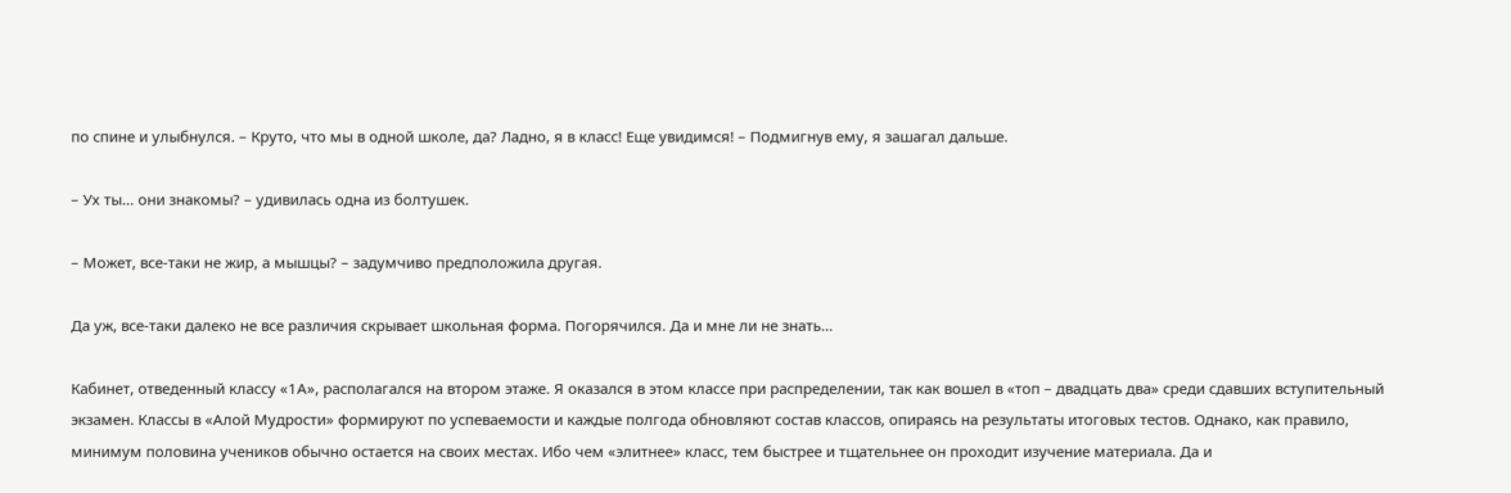по спине и улыбнулся. – Круто, что мы в одной школе, да? Ладно, я в класс! Еще увидимся! – Подмигнув ему, я зашагал дальше.

– Ух ты… они знакомы? – удивилась одна из болтушек.

– Может, все-таки не жир, а мышцы? – задумчиво предположила другая.

Да уж, все-таки далеко не все различия скрывает школьная форма. Погорячился. Да и мне ли не знать…

Кабинет, отведенный классу «1А», располагался на втором этаже. Я оказался в этом классе при распределении, так как вошел в «топ – двадцать два» среди сдавших вступительный экзамен. Классы в «Алой Мудрости» формируют по успеваемости и каждые полгода обновляют состав классов, опираясь на результаты итоговых тестов. Однако, как правило, минимум половина учеников обычно остается на своих местах. Ибо чем «элитнее» класс, тем быстрее и тщательнее он проходит изучение материала. Да и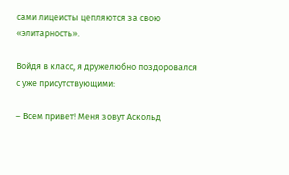сами лицеисты цепляются за свою «элитарность».

Войдя в класс, я дружелюбно поздоровался с уже присутствующими:

– Всем привет! Меня зовут Аскольд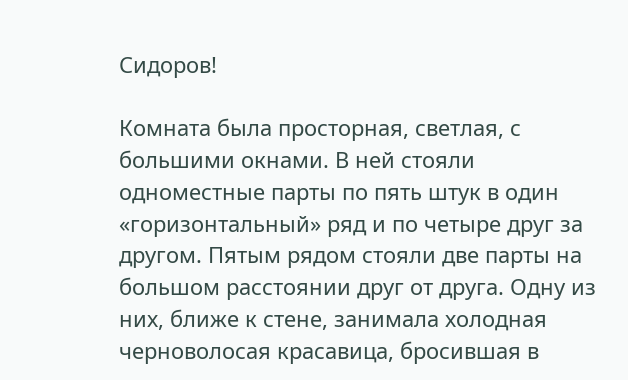Сидоров!

Комната была просторная, светлая, с большими окнами. В ней стояли одноместные парты по пять штук в один «горизонтальный» ряд и по четыре друг за другом. Пятым рядом стояли две парты на большом расстоянии друг от друга. Одну из них, ближе к стене, занимала холодная черноволосая красавица, бросившая в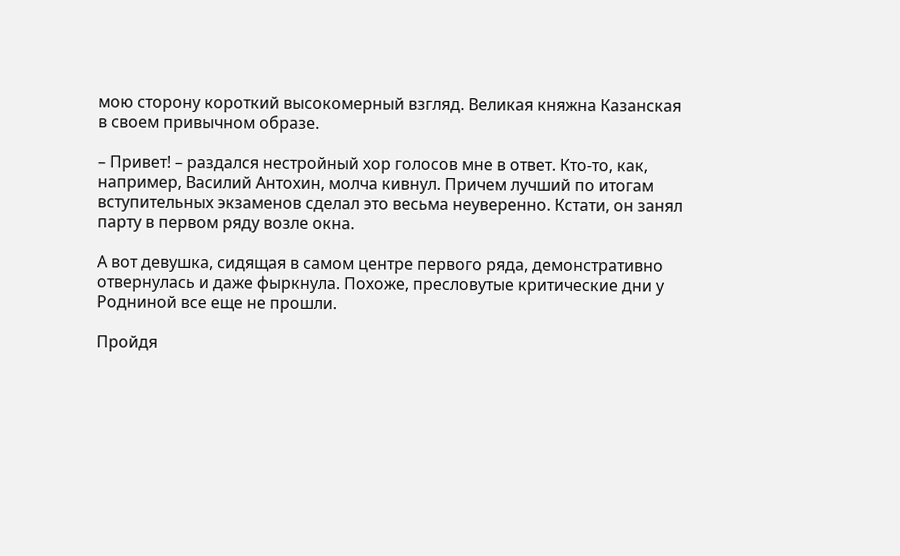мою сторону короткий высокомерный взгляд. Великая княжна Казанская в своем привычном образе.

– Привет! – раздался нестройный хор голосов мне в ответ. Кто-то, как, например, Василий Антохин, молча кивнул. Причем лучший по итогам вступительных экзаменов сделал это весьма неуверенно. Кстати, он занял парту в первом ряду возле окна.

А вот девушка, сидящая в самом центре первого ряда, демонстративно отвернулась и даже фыркнула. Похоже, пресловутые критические дни у Родниной все еще не прошли.

Пройдя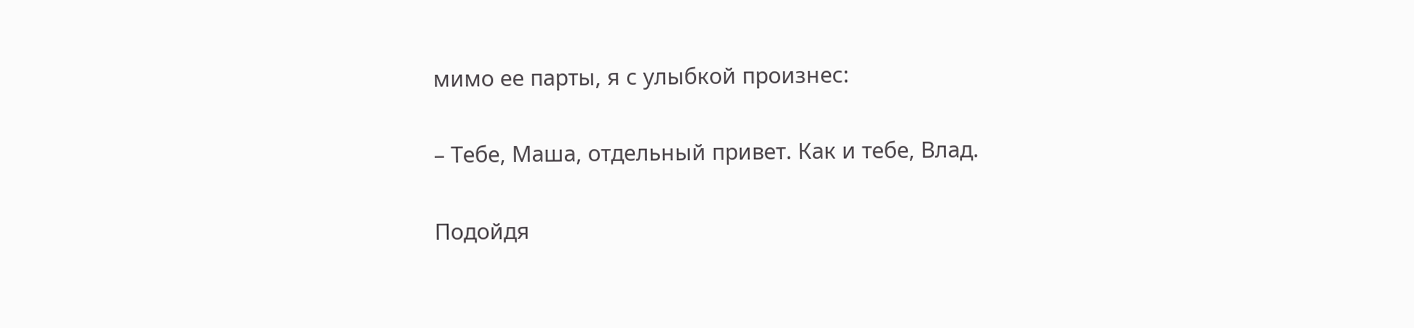мимо ее парты, я с улыбкой произнес:

– Тебе, Маша, отдельный привет. Как и тебе, Влад.

Подойдя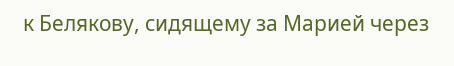к Белякову, сидящему за Марией через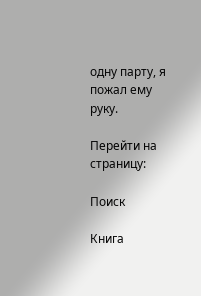одну парту, я пожал ему руку.

Перейти на страницу:

Поиск

Книга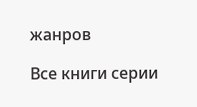жанров

Все книги серии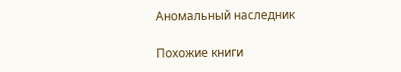Аномальный наследник

Похожие книги